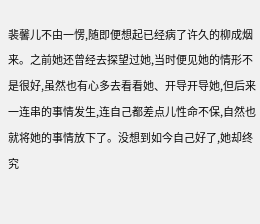裴馨儿不由一愣,随即便想起已经病了许久的柳成烟来。之前她还曾经去探望过她,当时便见她的情形不是很好,虽然也有心多去看看她、开导开导她,但后来一连串的事情发生,连自己都差点儿性命不保,自然也就将她的事情放下了。没想到如今自己好了,她却终究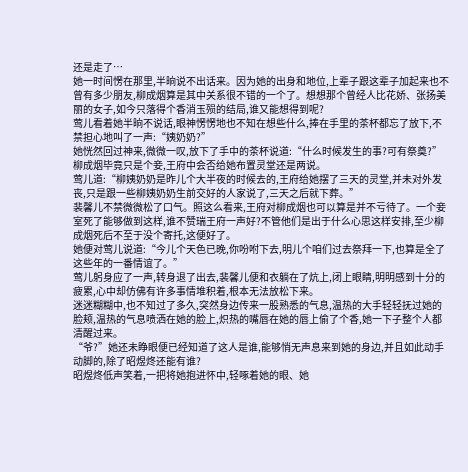还是走了…
她一时间愣在那里,半晌说不出话来。因为她的出身和地位,上辈子跟这辈子加起来也不曾有多少朋友,柳成烟算是其中关系很不错的一个了。想想那个曾经人比花娇、张扬美丽的女子,如今只落得个香消玉殒的结局,谁又能想得到呢?
莺儿看着她半晌不说话,眼神愣愣地也不知在想些什么,捧在手里的茶杯都忘了放下,不禁担心地叫了一声:“姨奶奶?”
她恍然回过神来,微微一叹,放下了手中的茶杯说道:“什么时候发生的事?可有祭奠?”
柳成烟毕竟只是个妾,王府中会否给她布置灵堂还是两说。
莺儿道:“柳姨奶奶是昨儿个大半夜的时候去的,王府给她摆了三天的灵堂,并未对外发丧,只是跟一些柳姨奶奶生前交好的人家说了,三天之后就下葬。”
裴馨儿不禁微微松了口气。照这么看来,王府对柳成烟也可以算是并不亏待了。一个妾室死了能够做到这样,谁不赞瑞王府一声好?不管他们是出于什么心思这样安排,至少柳成烟死后不至于没个寄托,这便好了。
她便对莺儿说道:“今儿个天色已晚,你吩咐下去,明儿个咱们过去祭拜一下,也算是全了这些年的一番情谊了。”
莺儿躬身应了一声,转身退了出去,裴馨儿便和衣躺在了炕上,闭上眼睛,明明感到十分的疲累,心中却仿佛有许多事情堆积着,根本无法放松下来。
迷迷糊糊中,也不知过了多久,突然身边传来一股熟悉的气息,温热的大手轻轻抚过她的脸颊,温热的气息喷洒在她的脸上,炽热的嘴唇在她的唇上偷了个香,她一下子整个人都清醒过来。
“爷?”她还未睁眼便已经知道了这人是谁,能够悄无声息来到她的身边,并且如此动手动脚的,除了昭煜炵还能有谁?
昭煜炵低声笑着,一把将她抱进怀中,轻啄着她的眼、她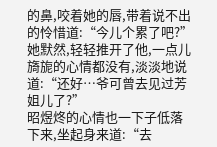的鼻,咬着她的唇,带着说不出的怜惜道:“今儿个累了吧?”
她默然,轻轻推开了他,一点儿旖旎的心情都没有,淡淡地说道:“还好…爷可曾去见过芳姐儿了?”
昭煜炵的心情也一下子低落下来,坐起身来道:“去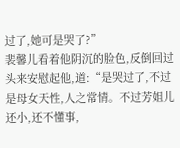过了,她可是哭了?”
裴馨儿看着他阴沉的脸色,反倒回过头来安慰起他,道:“是哭过了,不过是母女天性,人之常情。不过芳姐儿还小,还不懂事,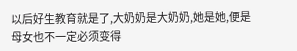以后好生教育就是了,大奶奶是大奶奶,她是她,便是母女也不一定必须变得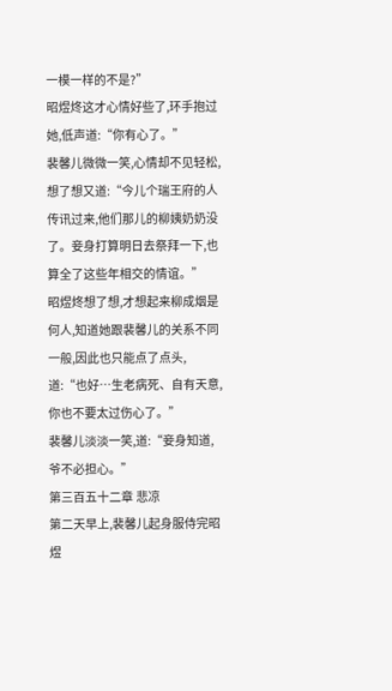一模一样的不是?”
昭煜炵这才心情好些了,环手抱过她,低声道:“你有心了。”
裴馨儿微微一笑,心情却不见轻松,想了想又道:“今儿个瑞王府的人传讯过来,他们那儿的柳姨奶奶没了。妾身打算明日去祭拜一下,也算全了这些年相交的情谊。”
昭煜炵想了想,才想起来柳成烟是何人,知道她跟裴馨儿的关系不同一般,因此也只能点了点头,道:“也好…生老病死、自有天意,你也不要太过伤心了。”
裴馨儿淡淡一笑,道:“妾身知道,爷不必担心。”
第三百五十二章 悲凉
第二天早上,裴馨儿起身服侍完昭煜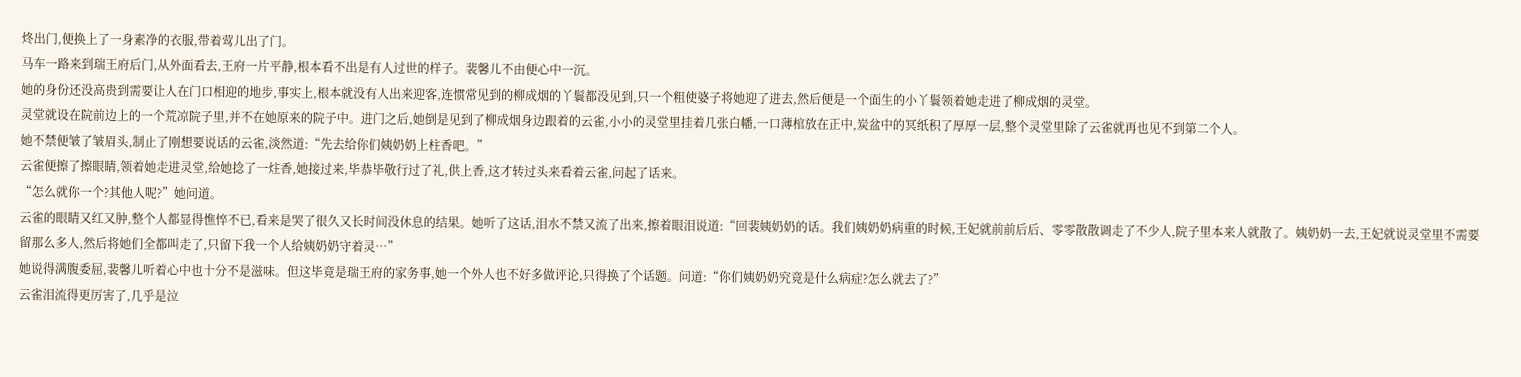炵出门,便换上了一身素净的衣服,带着莺儿出了门。
马车一路来到瑞王府后门,从外面看去,王府一片平静,根本看不出是有人过世的样子。裴馨儿不由便心中一沉。
她的身份还没高贵到需要让人在门口相迎的地步,事实上,根本就没有人出来迎客,连惯常见到的柳成烟的丫鬟都没见到,只一个粗使婆子将她迎了进去,然后便是一个面生的小丫鬟领着她走进了柳成烟的灵堂。
灵堂就设在院前边上的一个荒凉院子里,并不在她原来的院子中。进门之后,她倒是见到了柳成烟身边跟着的云雀,小小的灵堂里挂着几张白幡,一口薄棺放在正中,炭盆中的冥纸积了厚厚一层,整个灵堂里除了云雀就再也见不到第二个人。
她不禁便皱了皱眉头,制止了刚想要说话的云雀,淡然道:“先去给你们姨奶奶上柱香吧。”
云雀便擦了擦眼睛,领着她走进灵堂,给她捻了一炷香,她接过来,毕恭毕敬行过了礼,供上香,这才转过头来看着云雀,问起了话来。
“怎么就你一个?其他人呢?”她问道。
云雀的眼睛又红又肿,整个人都显得憔悴不已,看来是哭了很久又长时间没休息的结果。她听了这话,泪水不禁又流了出来,擦着眼泪说道:“回裴姨奶奶的话。我们姨奶奶病重的时候,王妃就前前后后、零零散散调走了不少人,院子里本来人就散了。姨奶奶一去,王妃就说灵堂里不需要留那么多人,然后将她们全都叫走了,只留下我一个人给姨奶奶守着灵…”
她说得满腹委屈,裴馨儿听着心中也十分不是滋味。但这毕竟是瑞王府的家务事,她一个外人也不好多做评论,只得换了个话题。问道:“你们姨奶奶究竟是什么病症?怎么就去了?”
云雀泪流得更厉害了,几乎是泣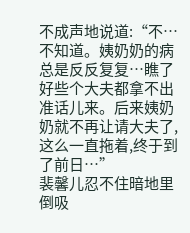不成声地说道:“不…不知道。姨奶奶的病总是反反复复…瞧了好些个大夫都拿不出准话儿来。后来姨奶奶就不再让请大夫了,这么一直拖着,终于到了前日…”
裴馨儿忍不住暗地里倒吸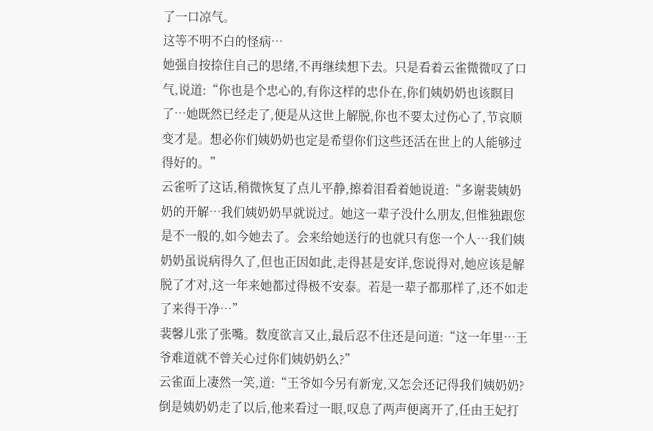了一口凉气。
这等不明不白的怪病…
她强自按捺住自己的思绪,不再继续想下去。只是看着云雀微微叹了口气,说道:“你也是个忠心的,有你这样的忠仆在,你们姨奶奶也该瞑目了…她既然已经走了,便是从这世上解脱,你也不要太过伤心了,节哀顺变才是。想必你们姨奶奶也定是希望你们这些还活在世上的人能够过得好的。”
云雀听了这话,稍微恢复了点儿平静,擦着泪看着她说道:“多谢裴姨奶奶的开解…我们姨奶奶早就说过。她这一辈子没什么朋友,但惟独跟您是不一般的,如今她去了。会来给她送行的也就只有您一个人…我们姨奶奶虽说病得久了,但也正因如此,走得甚是安详,您说得对,她应该是解脱了才对,这一年来她都过得极不安泰。若是一辈子都那样了,还不如走了来得干净…”
裴馨儿张了张嘴。数度欲言又止,最后忍不住还是问道:“这一年里…王爷难道就不曾关心过你们姨奶奶么?”
云雀面上凄然一笑,道:“王爷如今另有新宠,又怎会还记得我们姨奶奶?倒是姨奶奶走了以后,他来看过一眼,叹息了两声便离开了,任由王妃打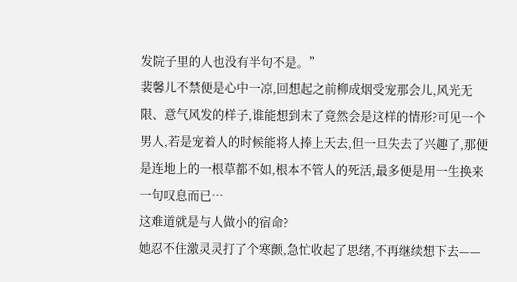发院子里的人也没有半句不是。”
裴馨儿不禁便是心中一凉,回想起之前柳成烟受宠那会儿,风光无限、意气风发的样子,谁能想到末了竟然会是这样的情形?可见一个男人,若是宠着人的时候能将人捧上天去,但一旦失去了兴趣了,那便是连地上的一根草都不如,根本不管人的死活,最多便是用一生换来一句叹息而已…
这难道就是与人做小的宿命?
她忍不住激灵灵打了个寒颤,急忙收起了思绪,不再继续想下去——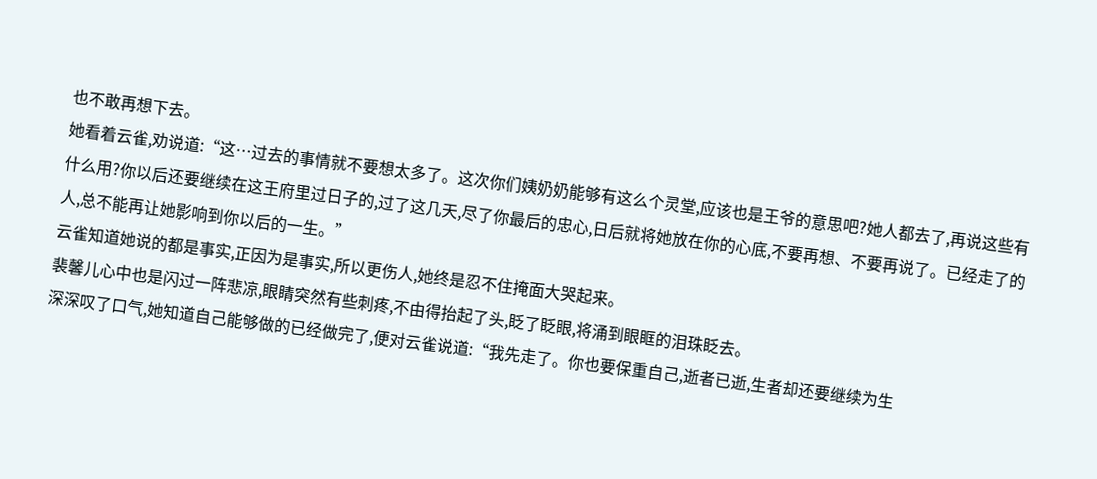也不敢再想下去。
她看着云雀,劝说道:“这…过去的事情就不要想太多了。这次你们姨奶奶能够有这么个灵堂,应该也是王爷的意思吧?她人都去了,再说这些有什么用?你以后还要继续在这王府里过日子的,过了这几天,尽了你最后的忠心,日后就将她放在你的心底,不要再想、不要再说了。已经走了的人,总不能再让她影响到你以后的一生。”
云雀知道她说的都是事实,正因为是事实,所以更伤人,她终是忍不住掩面大哭起来。
裴馨儿心中也是闪过一阵悲凉,眼睛突然有些刺疼,不由得抬起了头,眨了眨眼,将涌到眼眶的泪珠眨去。
深深叹了口气,她知道自己能够做的已经做完了,便对云雀说道:“我先走了。你也要保重自己,逝者已逝,生者却还要继续为生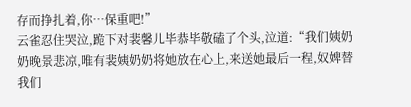存而挣扎着,你…保重吧!”
云雀忍住哭泣,跪下对裴馨儿毕恭毕敬磕了个头,泣道:“我们姨奶奶晚景悲凉,唯有裴姨奶奶将她放在心上,来送她最后一程,奴婢替我们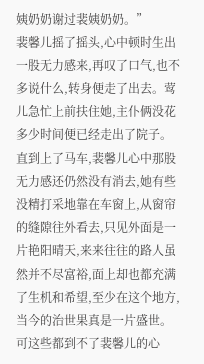姨奶奶谢过裴姨奶奶。”
裴馨儿摇了摇头,心中顿时生出一股无力感来,再叹了口气,也不多说什么,转身便走了出去。莺儿急忙上前扶住她,主仆俩没花多少时间便已经走出了院子。
直到上了马车,裴馨儿心中那股无力感还仍然没有消去,她有些没精打采地靠在车窗上,从窗帘的缝隙往外看去,只见外面是一片艳阳晴天,来来往往的路人虽然并不尽富裕,面上却也都充满了生机和希望,至少在这个地方,当今的治世果真是一片盛世。
可这些都到不了裴馨儿的心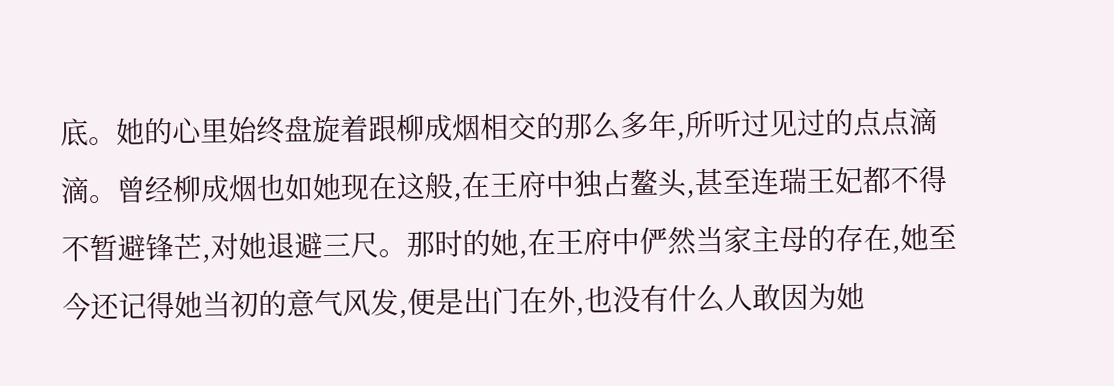底。她的心里始终盘旋着跟柳成烟相交的那么多年,所听过见过的点点滴滴。曾经柳成烟也如她现在这般,在王府中独占鳌头,甚至连瑞王妃都不得不暂避锋芒,对她退避三尺。那时的她,在王府中俨然当家主母的存在,她至今还记得她当初的意气风发,便是出门在外,也没有什么人敢因为她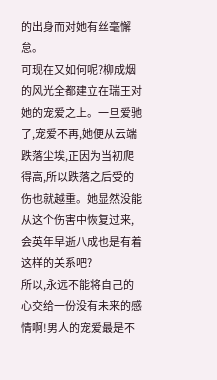的出身而对她有丝毫懈怠。
可现在又如何呢?柳成烟的风光全都建立在瑞王对她的宠爱之上。一旦爱驰了,宠爱不再,她便从云端跌落尘埃,正因为当初爬得高,所以跌落之后受的伤也就越重。她显然没能从这个伤害中恢复过来,会英年早逝八成也是有着这样的关系吧?
所以,永远不能将自己的心交给一份没有未来的感情啊!男人的宠爱最是不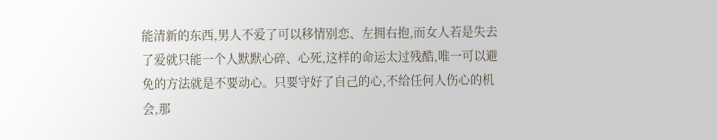能清新的东西,男人不爱了可以移情别恋、左拥右抱,而女人若是失去了爱就只能一个人默默心碎、心死,这样的命运太过残酷,唯一可以避免的方法就是不要动心。只要守好了自己的心,不给任何人伤心的机会,那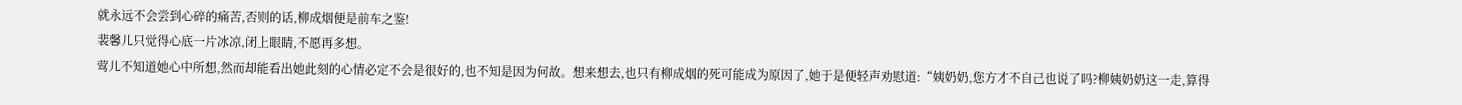就永远不会尝到心碎的痛苦,否则的话,柳成烟便是前车之鉴!
裴馨儿只觉得心底一片冰凉,闭上眼睛,不愿再多想。
莺儿不知道她心中所想,然而却能看出她此刻的心情必定不会是很好的,也不知是因为何故。想来想去,也只有柳成烟的死可能成为原因了,她于是便轻声劝慰道:“姨奶奶,您方才不自己也说了吗?柳姨奶奶这一走,算得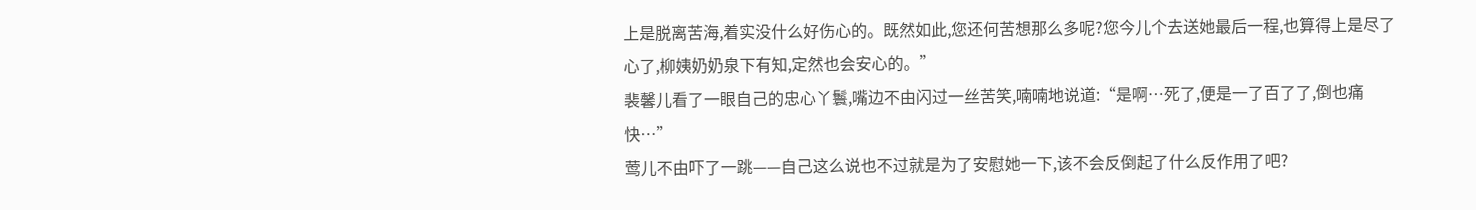上是脱离苦海,着实没什么好伤心的。既然如此,您还何苦想那么多呢?您今儿个去送她最后一程,也算得上是尽了心了,柳姨奶奶泉下有知,定然也会安心的。”
裴馨儿看了一眼自己的忠心丫鬟,嘴边不由闪过一丝苦笑,喃喃地说道:“是啊…死了,便是一了百了了,倒也痛快…”
莺儿不由吓了一跳——自己这么说也不过就是为了安慰她一下,该不会反倒起了什么反作用了吧?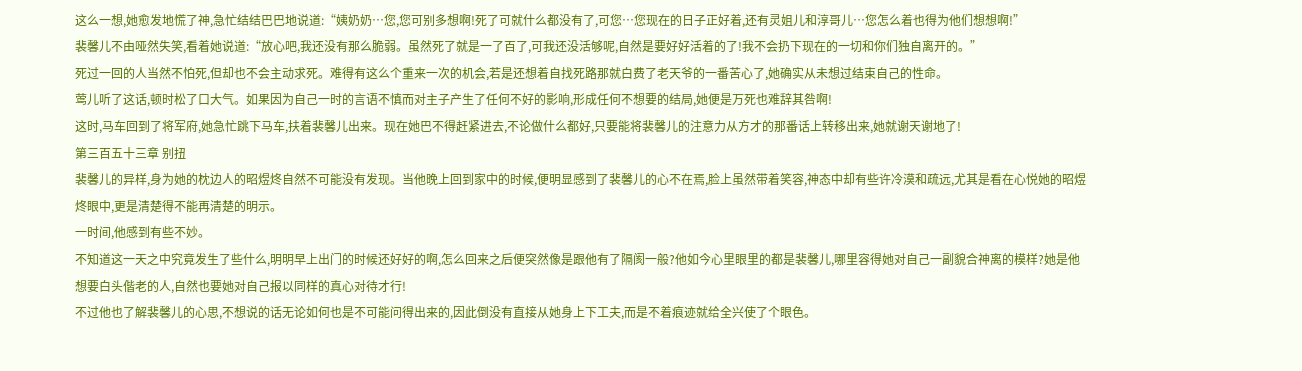这么一想,她愈发地慌了神,急忙结结巴巴地说道:“姨奶奶…您,您可别多想啊!死了可就什么都没有了,可您…您现在的日子正好着,还有灵姐儿和淳哥儿…您怎么着也得为他们想想啊!”
裴馨儿不由哑然失笑,看着她说道:“放心吧,我还没有那么脆弱。虽然死了就是一了百了,可我还没活够呢,自然是要好好活着的了!我不会扔下现在的一切和你们独自离开的。”
死过一回的人当然不怕死,但却也不会主动求死。难得有这么个重来一次的机会,若是还想着自找死路那就白费了老天爷的一番苦心了,她确实从未想过结束自己的性命。
莺儿听了这话,顿时松了口大气。如果因为自己一时的言语不慎而对主子产生了任何不好的影响,形成任何不想要的结局,她便是万死也难辞其咎啊!
这时,马车回到了将军府,她急忙跳下马车,扶着裴馨儿出来。现在她巴不得赶紧进去,不论做什么都好,只要能将裴馨儿的注意力从方才的那番话上转移出来,她就谢天谢地了!
第三百五十三章 别扭
裴馨儿的异样,身为她的枕边人的昭煜炵自然不可能没有发现。当他晚上回到家中的时候,便明显感到了裴馨儿的心不在焉,脸上虽然带着笑容,神态中却有些许冷漠和疏远,尤其是看在心悦她的昭煜炵眼中,更是清楚得不能再清楚的明示。
一时间,他感到有些不妙。
不知道这一天之中究竟发生了些什么,明明早上出门的时候还好好的啊,怎么回来之后便突然像是跟他有了隔阂一般?他如今心里眼里的都是裴馨儿,哪里容得她对自己一副貌合神离的模样?她是他想要白头偕老的人,自然也要她对自己报以同样的真心对待才行!
不过他也了解裴馨儿的心思,不想说的话无论如何也是不可能问得出来的,因此倒没有直接从她身上下工夫,而是不着痕迹就给全兴使了个眼色。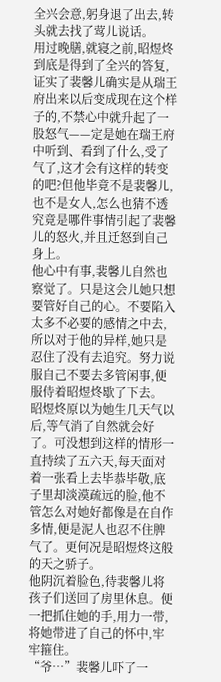全兴会意,躬身退了出去,转头就去找了莺儿说话。
用过晚膳,就寝之前,昭煜炵到底是得到了全兴的答复,证实了裴馨儿确实是从瑞王府出来以后变成现在这个样子的,不禁心中就升起了一股怒气——定是她在瑞王府中听到、看到了什么,受了气了,这才会有这样的转变的吧?但他毕竟不是裴馨儿,也不是女人,怎么也猜不透究竟是哪件事情引起了裴馨儿的怒火,并且迁怒到自己身上。
他心中有事,裴馨儿自然也察觉了。只是这会儿她只想要管好自己的心。不要陷入太多不必要的感情之中去,所以对于他的异样,她只是忍住了没有去追究。努力说服自己不要去多管闲事,便服侍着昭煜炵歇了下去。
昭煜炵原以为她生几天气以后,等气消了自然就会好了。可没想到这样的情形一直持续了五六天,每天面对着一张看上去毕恭毕敬,底子里却淡漠疏远的脸,他不管怎么对她好都像是在自作多情,便是泥人也忍不住脾气了。更何况是昭煜炵这般的天之骄子。
他阴沉着脸色,待裴馨儿将孩子们送回了房里休息。便一把抓住她的手,用力一带,将她带进了自己的怀中,牢牢箍住。
“爷…”裴馨儿吓了一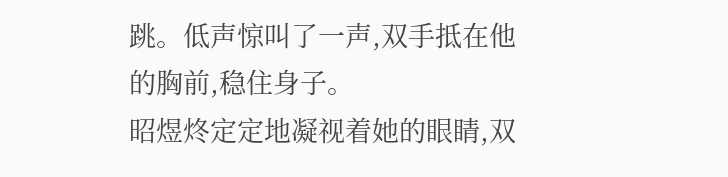跳。低声惊叫了一声,双手抵在他的胸前,稳住身子。
昭煜炵定定地凝视着她的眼睛,双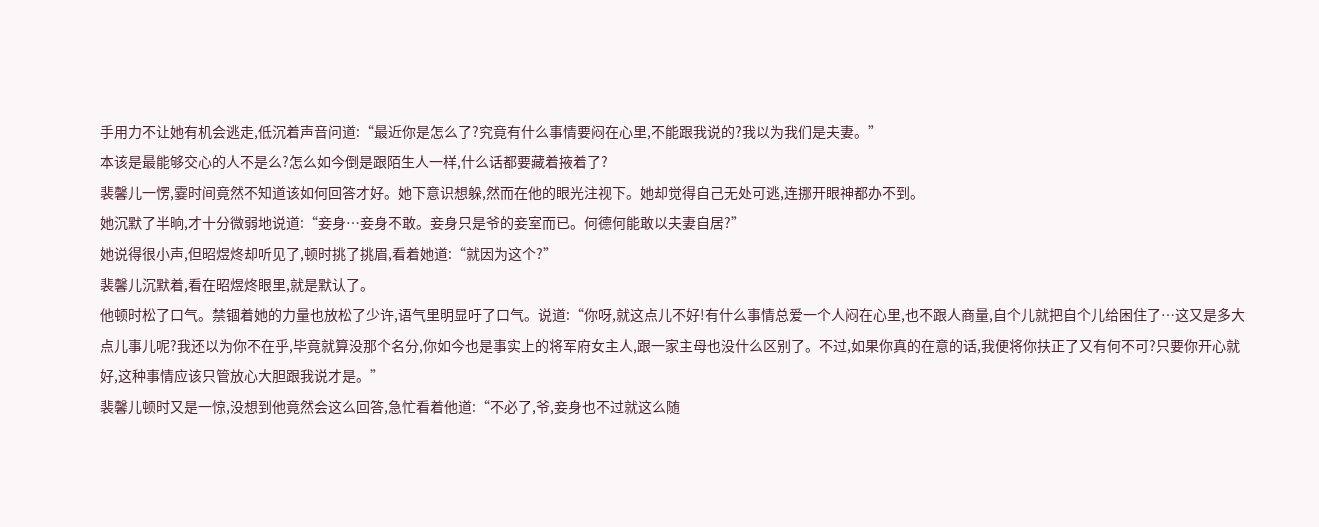手用力不让她有机会逃走,低沉着声音问道:“最近你是怎么了?究竟有什么事情要闷在心里,不能跟我说的?我以为我们是夫妻。”
本该是最能够交心的人不是么?怎么如今倒是跟陌生人一样,什么话都要藏着掖着了?
裴馨儿一愣,霎时间竟然不知道该如何回答才好。她下意识想躲,然而在他的眼光注视下。她却觉得自己无处可逃,连挪开眼神都办不到。
她沉默了半晌,才十分微弱地说道:“妾身…妾身不敢。妾身只是爷的妾室而已。何德何能敢以夫妻自居?”
她说得很小声,但昭煜炵却听见了,顿时挑了挑眉,看着她道:“就因为这个?”
裴馨儿沉默着,看在昭煜炵眼里,就是默认了。
他顿时松了口气。禁锢着她的力量也放松了少许,语气里明显吁了口气。说道:“你呀,就这点儿不好!有什么事情总爱一个人闷在心里,也不跟人商量,自个儿就把自个儿给困住了…这又是多大点儿事儿呢?我还以为你不在乎,毕竟就算没那个名分,你如今也是事实上的将军府女主人,跟一家主母也没什么区别了。不过,如果你真的在意的话,我便将你扶正了又有何不可?只要你开心就好,这种事情应该只管放心大胆跟我说才是。”
裴馨儿顿时又是一惊,没想到他竟然会这么回答,急忙看着他道:“不必了,爷,妾身也不过就这么随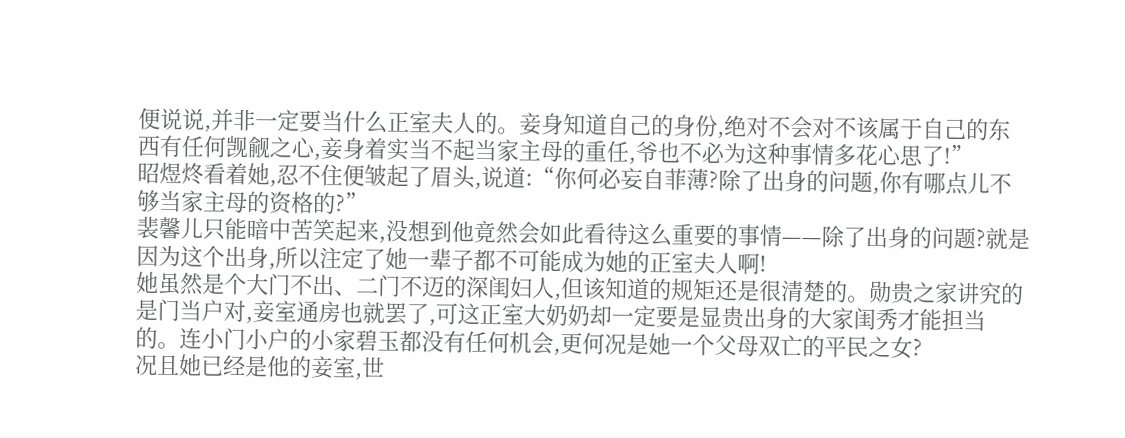便说说,并非一定要当什么正室夫人的。妾身知道自己的身份,绝对不会对不该属于自己的东西有任何觊觎之心,妾身着实当不起当家主母的重任,爷也不必为这种事情多花心思了!”
昭煜炵看着她,忍不住便皱起了眉头,说道:“你何必妄自菲薄?除了出身的问题,你有哪点儿不够当家主母的资格的?”
裴馨儿只能暗中苦笑起来,没想到他竟然会如此看待这么重要的事情——除了出身的问题?就是因为这个出身,所以注定了她一辈子都不可能成为她的正室夫人啊!
她虽然是个大门不出、二门不迈的深闺妇人,但该知道的规矩还是很清楚的。勋贵之家讲究的是门当户对,妾室通房也就罢了,可这正室大奶奶却一定要是显贵出身的大家闺秀才能担当的。连小门小户的小家碧玉都没有任何机会,更何况是她一个父母双亡的平民之女?
况且她已经是他的妾室,世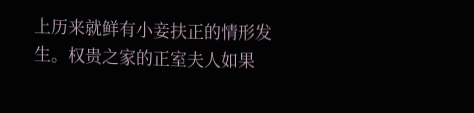上历来就鲜有小妾扶正的情形发生。权贵之家的正室夫人如果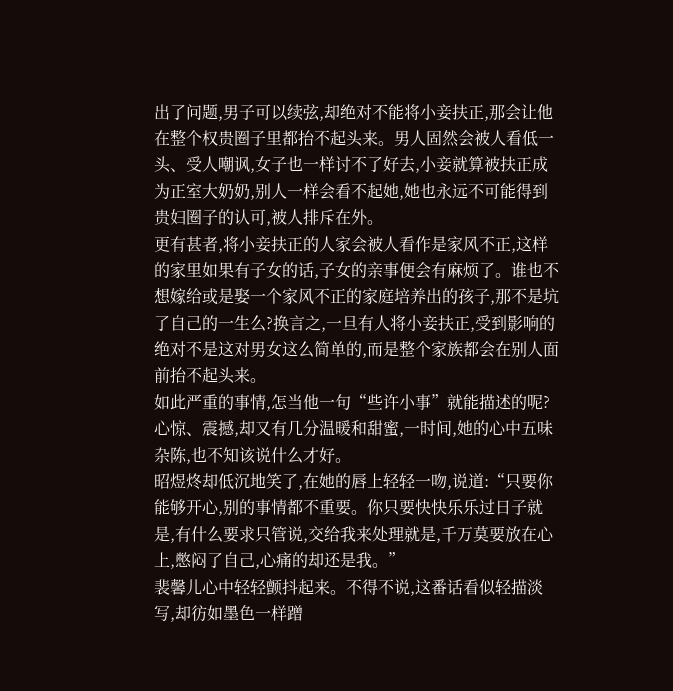出了问题,男子可以续弦,却绝对不能将小妾扶正,那会让他在整个权贵圈子里都抬不起头来。男人固然会被人看低一头、受人嘲讽,女子也一样讨不了好去,小妾就算被扶正成为正室大奶奶,别人一样会看不起她,她也永远不可能得到贵妇圈子的认可,被人排斥在外。
更有甚者,将小妾扶正的人家会被人看作是家风不正,这样的家里如果有子女的话,子女的亲事便会有麻烦了。谁也不想嫁给或是娶一个家风不正的家庭培养出的孩子,那不是坑了自己的一生么?换言之,一旦有人将小妾扶正,受到影响的绝对不是这对男女这么简单的,而是整个家族都会在别人面前抬不起头来。
如此严重的事情,怎当他一句“些许小事”就能描述的呢?
心惊、震撼,却又有几分温暖和甜蜜,一时间,她的心中五味杂陈,也不知该说什么才好。
昭煜炵却低沉地笑了,在她的唇上轻轻一吻,说道:“只要你能够开心,别的事情都不重要。你只要快快乐乐过日子就是,有什么要求只管说,交给我来处理就是,千万莫要放在心上,憋闷了自己,心痛的却还是我。”
裴馨儿心中轻轻颤抖起来。不得不说,这番话看似轻描淡写,却彷如墨色一样蹭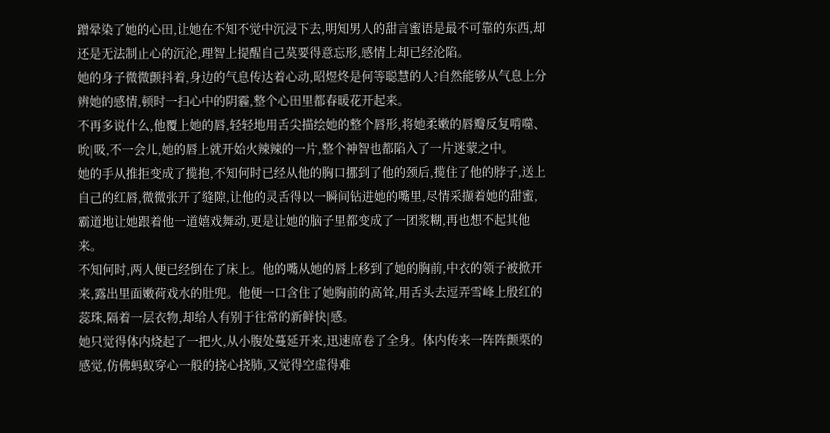蹭晕染了她的心田,让她在不知不觉中沉浸下去,明知男人的甜言蜜语是最不可靠的东西,却还是无法制止心的沉沦,理智上提醒自己莫要得意忘形,感情上却已经沦陷。
她的身子微微颤抖着,身边的气息传达着心动,昭煜炵是何等聪慧的人?自然能够从气息上分辨她的感情,顿时一扫心中的阴霾,整个心田里都春暖花开起来。
不再多说什么,他覆上她的唇,轻轻地用舌尖描绘她的整个唇形,将她柔嫩的唇瓣反复啃噬、吮|吸,不一会儿,她的唇上就开始火辣辣的一片,整个神智也都陷入了一片迷蒙之中。
她的手从推拒变成了揽抱,不知何时已经从他的胸口挪到了他的颈后,揽住了他的脖子,送上自己的红唇,微微张开了缝隙,让他的灵舌得以一瞬间钻进她的嘴里,尽情采撷着她的甜蜜,霸道地让她跟着他一道嬉戏舞动,更是让她的脑子里都变成了一团浆糊,再也想不起其他来。
不知何时,两人便已经倒在了床上。他的嘴从她的唇上移到了她的胸前,中衣的领子被掀开来,露出里面嫩荷戏水的肚兜。他便一口含住了她胸前的高耸,用舌头去逗弄雪峰上殷红的蕊珠,隔着一层衣物,却给人有别于往常的新鲜快|感。
她只觉得体内烧起了一把火,从小腹处蔓延开来,迅速席卷了全身。体内传来一阵阵颤栗的感觉,仿佛蚂蚁穿心一般的挠心挠肺,又觉得空虚得难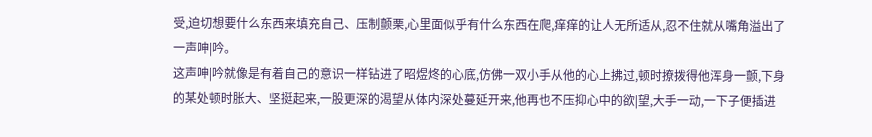受,迫切想要什么东西来填充自己、压制颤栗,心里面似乎有什么东西在爬,痒痒的让人无所适从,忍不住就从嘴角溢出了一声呻|吟。
这声呻|吟就像是有着自己的意识一样钻进了昭煜炵的心底,仿佛一双小手从他的心上拂过,顿时撩拨得他浑身一颤,下身的某处顿时胀大、坚挺起来,一股更深的渴望从体内深处蔓延开来,他再也不压抑心中的欲|望,大手一动,一下子便插进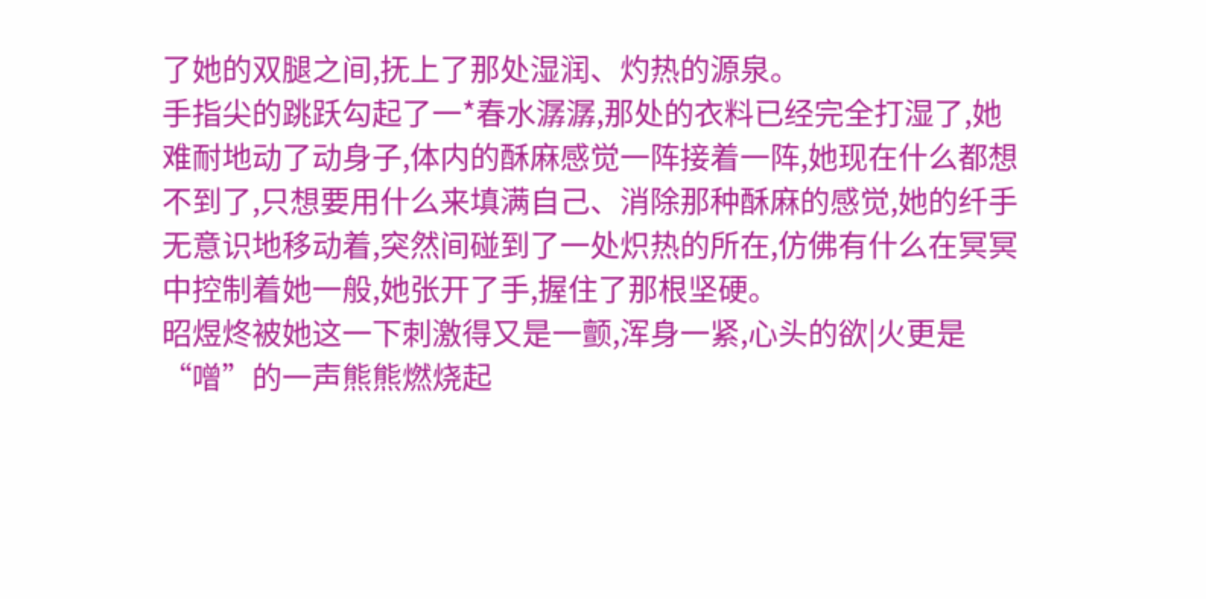了她的双腿之间,抚上了那处湿润、灼热的源泉。
手指尖的跳跃勾起了一*春水潺潺,那处的衣料已经完全打湿了,她难耐地动了动身子,体内的酥麻感觉一阵接着一阵,她现在什么都想不到了,只想要用什么来填满自己、消除那种酥麻的感觉,她的纤手无意识地移动着,突然间碰到了一处炽热的所在,仿佛有什么在冥冥中控制着她一般,她张开了手,握住了那根坚硬。
昭煜炵被她这一下刺激得又是一颤,浑身一紧,心头的欲|火更是“噌”的一声熊熊燃烧起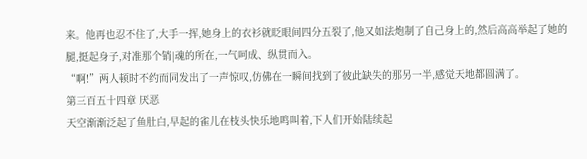来。他再也忍不住了,大手一挥,她身上的衣衫就眨眼间四分五裂了,他又如法炮制了自己身上的,然后高高举起了她的腿,挺起身子,对准那个销|魂的所在,一气呵成、纵贯而入。
“啊!”两人顿时不约而同发出了一声惊叹,仿佛在一瞬间找到了彼此缺失的那另一半,感觉天地都圆满了。
第三百五十四章 厌恶
天空渐渐泛起了鱼肚白,早起的雀儿在枝头快乐地鸣叫着,下人们开始陆续起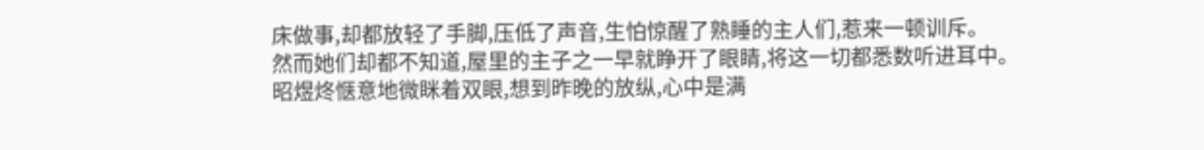床做事,却都放轻了手脚,压低了声音,生怕惊醒了熟睡的主人们,惹来一顿训斥。
然而她们却都不知道,屋里的主子之一早就睁开了眼睛,将这一切都悉数听进耳中。
昭煜炵惬意地微眯着双眼,想到昨晚的放纵,心中是满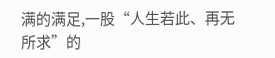满的满足,一股“人生若此、再无所求”的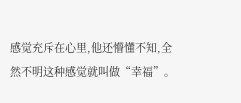感觉充斥在心里,他还懵懂不知,全然不明这种感觉就叫做“幸福”。